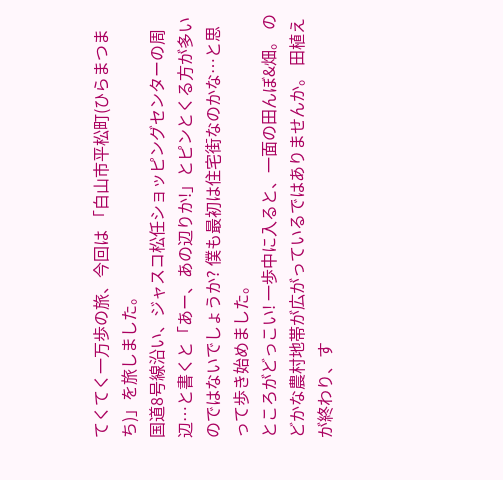てくてく一万歩の旅、今回は 「白山市平松町(ひらまつまち)」を旅しました。
国道8号線沿い、ジャスコ松任ショッピングセンターの周辺…と書くと「あー、あの辺りか!」とピンとくる方が多いのではないでしょうか? 僕も最初は住宅街なのかな…と思って歩き始めました。
ところがどっこい! 一歩中に入ると、一面の田んぼ&畑。 のどかな農村地帯が広がっているではありませんか。 田植えが終わり、す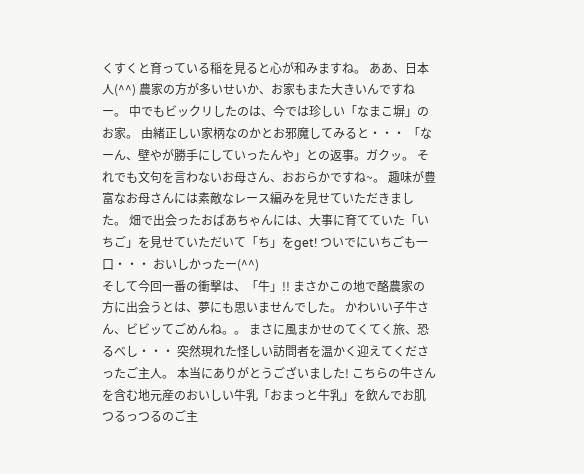くすくと育っている稲を見ると心が和みますね。 ああ、日本人(^^) 農家の方が多いせいか、お家もまた大きいんですねー。 中でもビックリしたのは、今では珍しい「なまこ塀」のお家。 由緒正しい家柄なのかとお邪魔してみると・・・ 「なーん、壁やが勝手にしていったんや」との返事。ガクッ。 それでも文句を言わないお母さん、おおらかですね~。 趣味が豊富なお母さんには素敵なレース編みを見せていただきました。 畑で出会ったおばあちゃんには、大事に育てていた「いちご」を見せていただいて「ち」をget! ついでにいちごも一口・・・ おいしかったー(^^)
そして今回一番の衝撃は、「牛」!! まさかこの地で酪農家の方に出会うとは、夢にも思いませんでした。 かわいい子牛さん、ビビッてごめんね。。 まさに風まかせのてくてく旅、恐るべし・・・ 突然現れた怪しい訪問者を温かく迎えてくださったご主人。 本当にありがとうございました! こちらの牛さんを含む地元産のおいしい牛乳「おまっと牛乳」を飲んでお肌つるっつるのご主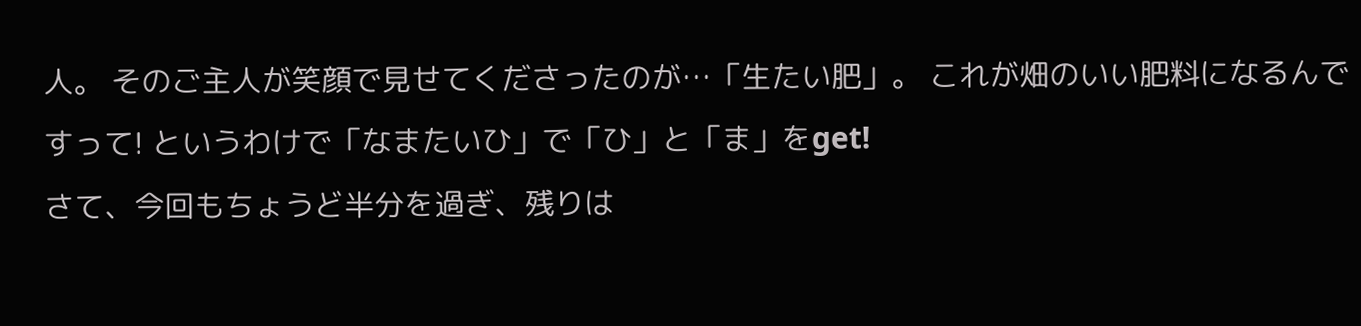人。 そのご主人が笑顔で見せてくださったのが…「生たい肥」。 これが畑のいい肥料になるんですって! というわけで「なまたいひ」で「ひ」と「ま」をget!
さて、今回もちょうど半分を過ぎ、残りは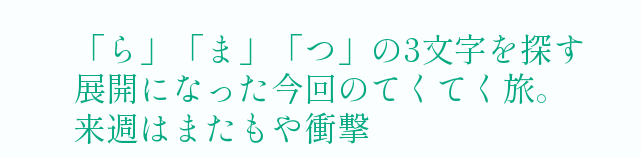「ら」「ま」「つ」の3文字を探す展開になった今回のてくてく旅。 来週はまたもや衝撃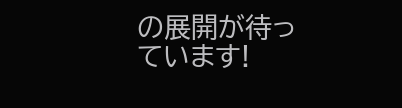の展開が待っています!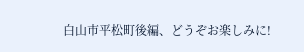白山市平松町後編、どうぞお楽しみに!